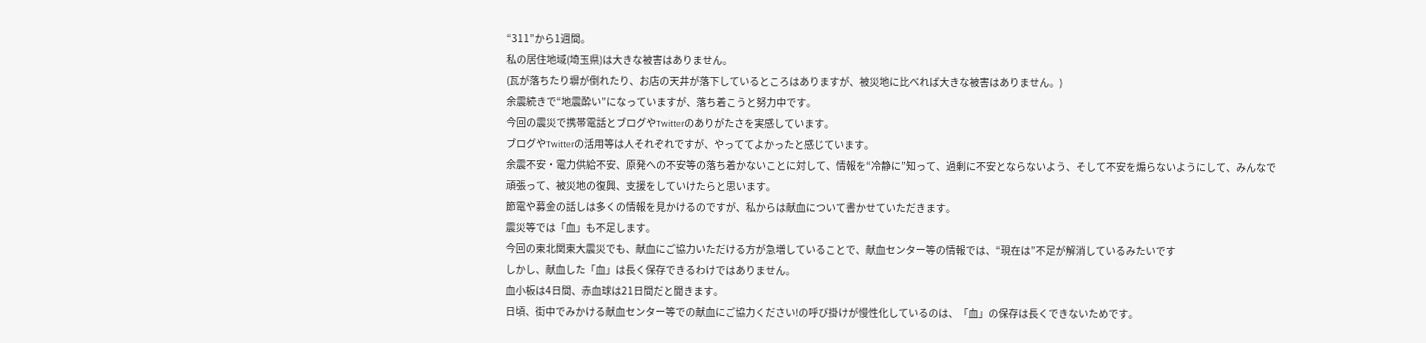“311”から1週間。
私の居住地域(埼玉県)は大きな被害はありません。
(瓦が落ちたり塀が倒れたり、お店の天井が落下しているところはありますが、被災地に比べれば大きな被害はありません。)
余震続きで“地震酔い”になっていますが、落ち着こうと努力中です。
今回の震災で携帯電話とブログやTwitterのありがたさを実感しています。
ブログやTwitterの活用等は人それぞれですが、やっててよかったと感じています。
余震不安・電力供給不安、原発への不安等の落ち着かないことに対して、情報を“冷静に”知って、過剰に不安とならないよう、そして不安を煽らないようにして、みんなで頑張って、被災地の復興、支援をしていけたらと思います。
節電や募金の話しは多くの情報を見かけるのですが、私からは献血について書かせていただきます。
震災等では「血」も不足します。
今回の東北関東大震災でも、献血にご協力いただける方が急増していることで、献血センター等の情報では、“現在は”不足が解消しているみたいです
しかし、献血した「血」は長く保存できるわけではありません。
血小板は4日間、赤血球は21日間だと聞きます。
日頃、街中でみかける献血センター等での献血にご協力ください!の呼び掛けが慢性化しているのは、「血」の保存は長くできないためです。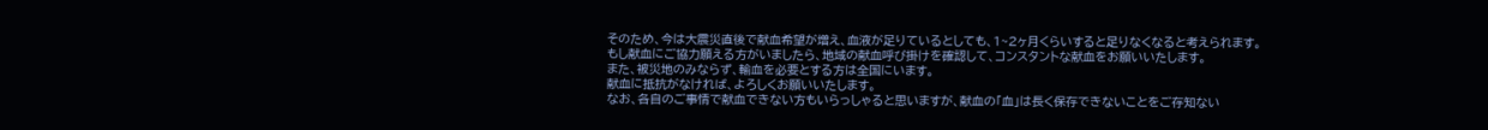そのため、今は大震災直後で献血希望が増え、血液が足りているとしても、1~2ヶ月くらいすると足りなくなると考えられます。
もし献血にご協力願える方がいましたら、地域の献血呼び掛けを確認して、コンスタントな献血をお願いいたします。
また、被災地のみならず、輸血を必要とする方は全国にいます。
献血に抵抗がなければ、よろしくお願いいたします。
なお、各自のご事情で献血できない方もいらっしゃると思いますが、献血の「血」は長く保存できないことをご存知ない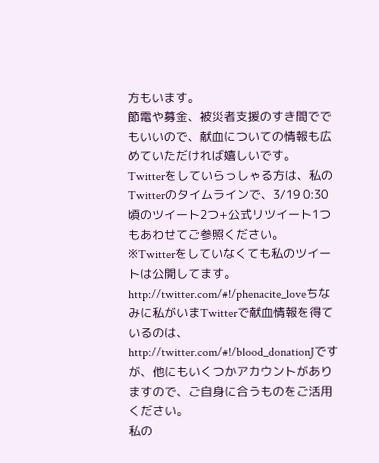方もいます。
節電や募金、被災者支援のすき間ででもいいので、献血についての情報も広めていただければ嬉しいです。
Twitterをしていらっしゃる方は、私のTwitterのタイムラインで、3/19 0:30頃のツイート2つ+公式リツイート1つもあわせてご参照ください。
※Twitterをしていなくても私のツイートは公開してます。
http://twitter.com/#!/phenacite_loveちなみに私がいまTwitterで献血情報を得ているのは、
http://twitter.com/#!/blood_donationJですが、他にもいくつかアカウントがありますので、ご自身に合うものをご活用ください。
私の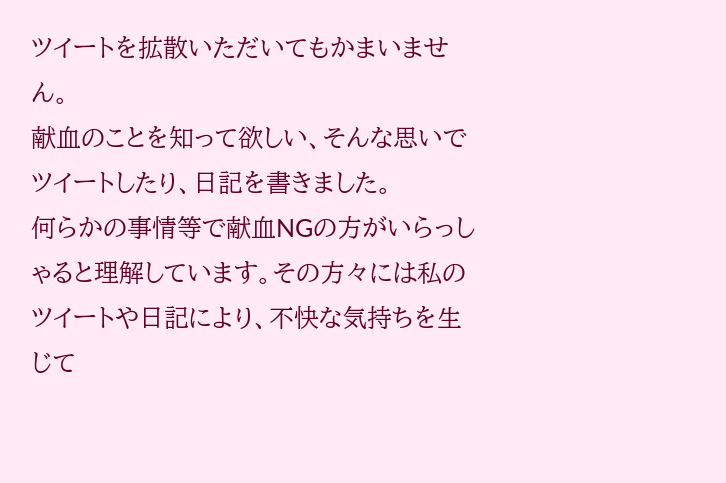ツイートを拡散いただいてもかまいません。
献血のことを知って欲しい、そんな思いでツイートしたり、日記を書きました。
何らかの事情等で献血NGの方がいらっしゃると理解しています。その方々には私のツイートや日記により、不快な気持ちを生じて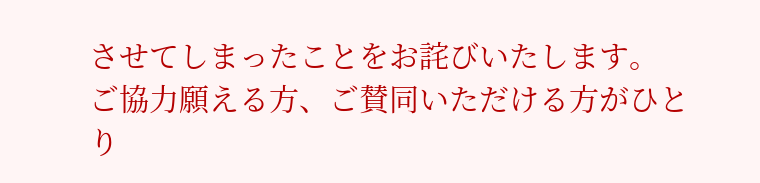させてしまったことをお詫びいたします。
ご協力願える方、ご賛同いただける方がひとり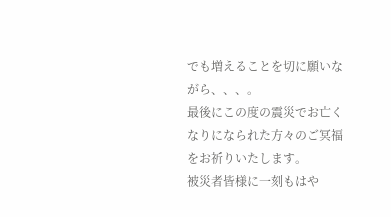でも増えることを切に願いながら、、、。
最後にこの度の震災でお亡くなりになられた方々のご冥福をお祈りいたします。
被災者皆様に一刻もはや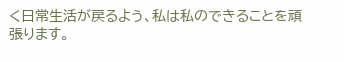く日常生活が戻るよう、私は私のできることを頑張ります。